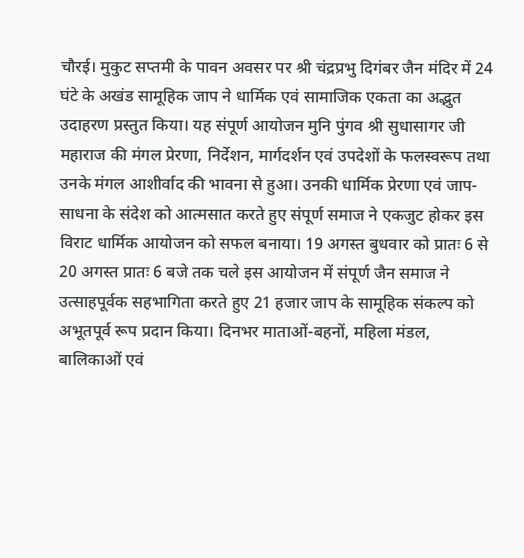चौरई। मुकुट सप्तमी के पावन अवसर पर श्री चंद्रप्रभु दिगंबर जैन मंदिर में 24 घंटे के अखंड सामूहिक जाप ने धार्मिक एवं सामाजिक एकता का अद्भुत उदाहरण प्रस्तुत किया। यह संपूर्ण आयोजन मुनि पुंगव श्री सुधासागर जी महाराज की मंगल प्रेरणा, निर्देशन, मार्गदर्शन एवं उपदेशों के फलस्वरूप तथा उनके मंगल आशीर्वाद की भावना से हुआ। उनकी धार्मिक प्रेरणा एवं जाप-साधना के संदेश को आत्मसात करते हुए संपूर्ण समाज ने एकजुट होकर इस विराट धार्मिक आयोजन को सफल बनाया। 19 अगस्त बुधवार को प्रातः 6 से 20 अगस्त प्रातः 6 बजे तक चले इस आयोजन में संपूर्ण जैन समाज ने उत्साहपूर्वक सहभागिता करते हुए 21 हजार जाप के सामूहिक संकल्प को अभूतपूर्व रूप प्रदान किया। दिनभर माताओं-बहनों, महिला मंडल, बालिकाओं एवं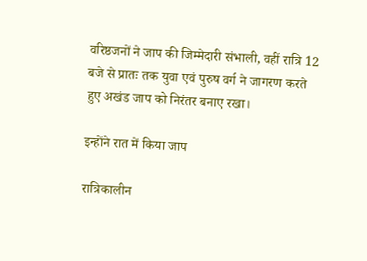वरिष्ठजनों ने जाप की जिम्मेदारी संभाली, वहीं रात्रि 12 बजे से प्रातः तक युवा एवं पुरुष वर्ग ने जागरण करते हुए अखंड जाप को निरंतर बनाए रखा।

इन्होंने रात में किया जाप

रात्रिकालीन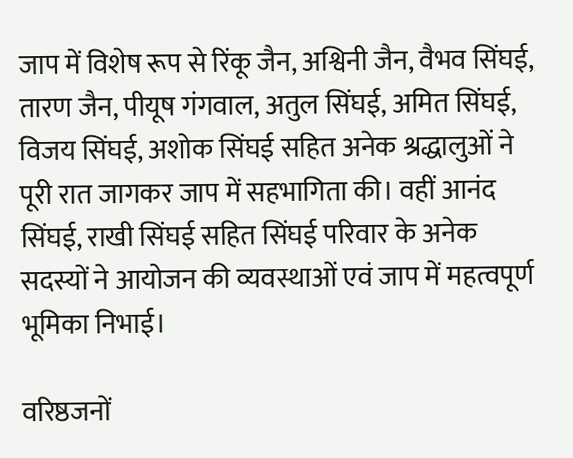जाप में विशेष रूप से रिंकू जैन, अश्विनी जैन, वैभव सिंघई, तारण जैन, पीयूष गंगवाल, अतुल सिंघई, अमित सिंघई, विजय सिंघई, अशोक सिंघई सहित अनेक श्रद्धालुओं ने पूरी रात जागकर जाप में सहभागिता की। वहीं आनंद सिंघई, राखी सिंघई सहित सिंघई परिवार के अनेक सदस्यों ने आयोजन की व्यवस्थाओं एवं जाप में महत्वपूर्ण भूमिका निभाई।

वरिष्ठजनों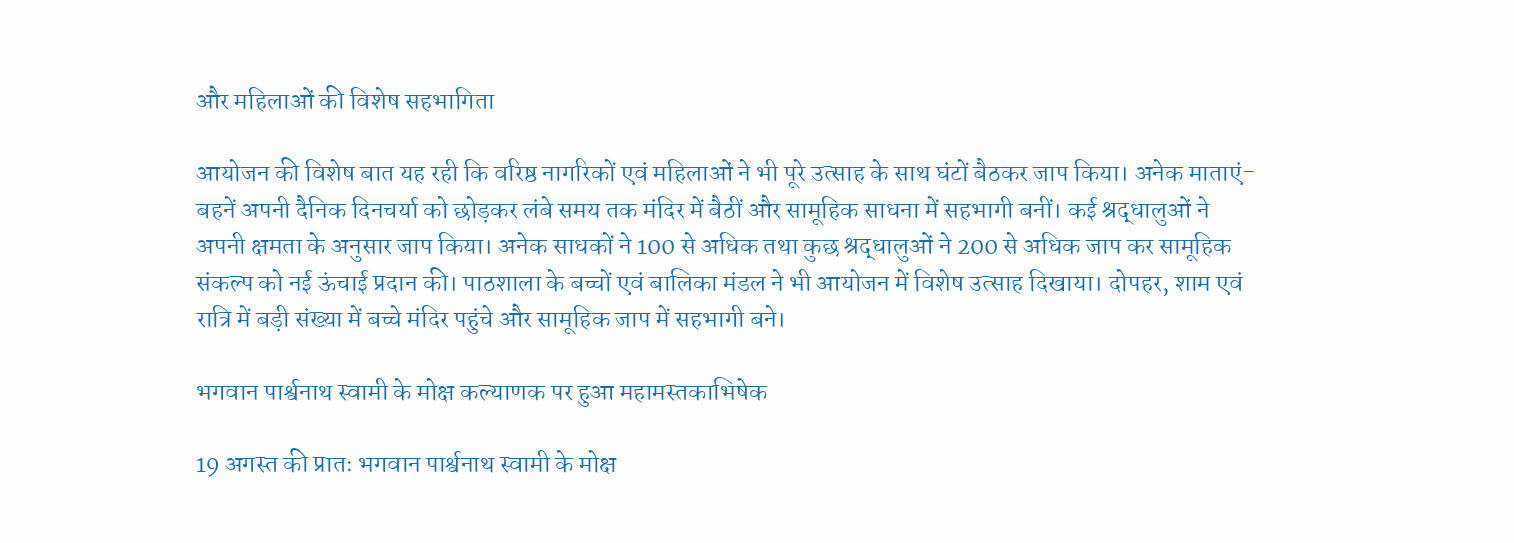और महिलाओं की विशेष सहभागिता

आयोजन की विशेष बात यह रही कि वरिष्ठ नागरिकों एवं महिलाओं ने भी पूरे उत्साह के साथ घंटों बैठकर जाप किया। अनेक माताएं-बहनें अपनी दैनिक दिनचर्या को छोड़कर लंबे समय तक मंदिर में बैठीं और सामूहिक साधना में सहभागी बनीं। कई श्रद्धालुओं ने अपनी क्षमता के अनुसार जाप किया। अनेक साधकों ने 100 से अधिक तथा कुछ श्रद्धालुओं ने 200 से अधिक जाप कर सामूहिक संकल्प को नई ऊंचाई प्रदान की। पाठशाला के बच्चों एवं बालिका मंडल ने भी आयोजन में विशेष उत्साह दिखाया। दोपहर, शाम एवं रात्रि में बड़ी संख्या में बच्चे मंदिर पहुंचे और सामूहिक जाप में सहभागी बने।

भगवान पार्श्वनाथ स्वामी के मोक्ष कल्याणक पर हुआ महामस्तकाभिषेक

19 अगस्त की प्रातः भगवान पार्श्वनाथ स्वामी के मोक्ष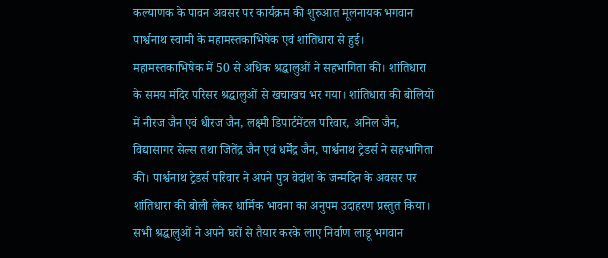कल्याणक के पावन अवसर पर कार्यक्रम की शुरुआत मूलनायक भगवान पार्श्वनाथ स्वामी के महामस्तकाभिषेक एवं शांतिधारा से हुई। महामस्तकाभिषेक में 50 से अधिक श्रद्धालुओं ने सहभागिता की। शांतिधारा के समय मंदिर परिसर श्रद्धालुओं से खचाखच भर गया। शांतिधारा की बोलियों में नीरज जैन एवं धीरज जैन, लक्ष्मी डिपार्टमेंटल परिवार, अनिल जैन, विद्यासागर सेल्स तथा जितेंद्र जैन एवं धर्मेंद्र जैन, पार्श्वनाथ ट्रेडर्स ने सहभागिता की। पार्श्वनाथ ट्रेडर्स परिवार ने अपने पुत्र वेदांश के जन्मदिन के अवसर पर शांतिधारा की बोली लेकर धार्मिक भावना का अनुपम उदाहरण प्रस्तुत किया। सभी श्रद्धालुओं ने अपने घरों से तैयार करके लाए निर्वाण लाडू भगवान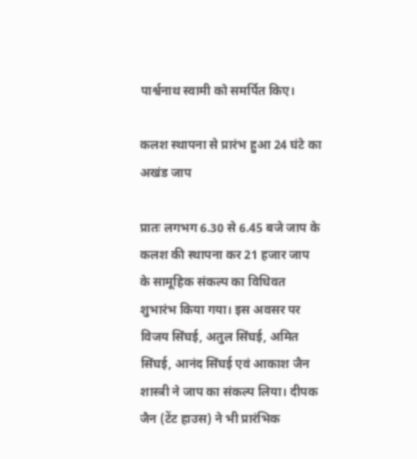पार्श्वनाथ स्वामी को समर्पित किए।

कलश स्थापना से प्रारंभ हुआ 24 घंटे का अखंड जाप

प्रातः लगभग 6.30 से 6.45 बजे जाप के कलश की स्थापना कर 21 हजार जाप के सामूहिक संकल्प का विधिवत शुभारंभ किया गया। इस अवसर पर विजय सिंघई, अतुल सिंघई, अमित सिंघई, आनंद सिंघई एवं आकाश जैन शास्त्री ने जाप का संकल्प लिया। दीपक जैन (टेंट हाउस) ने भी प्रारंभिक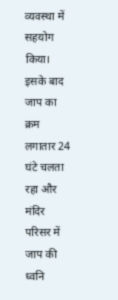व्यवस्था में सहयोग किया। इसके बाद जाप का क्रम लगातार 24 घंटे चलता रहा और मंदिर परिसर में जाप की ध्वनि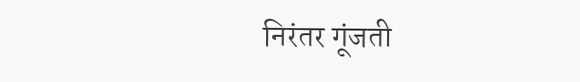निरंतर गूंजती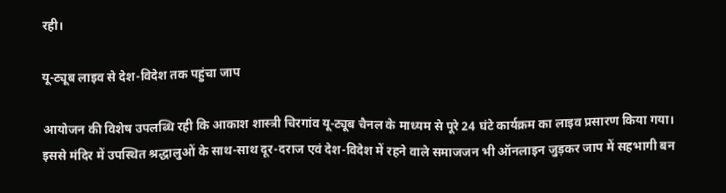रही।

यू-ट्यूब लाइव से देश-विदेश तक पहुंचा जाप

आयोजन की विशेष उपलब्धि रही कि आकाश शास्त्री चिरगांव यू-ट्यूब चैनल के माध्यम से पूरे 24 घंटे कार्यक्रम का लाइव प्रसारण किया गया। इससे मंदिर में उपस्थित श्रद्धालुओं के साथ-साथ दूर-दराज एवं देश-विदेश में रहने वाले समाजजन भी ऑनलाइन जुड़कर जाप में सहभागी बन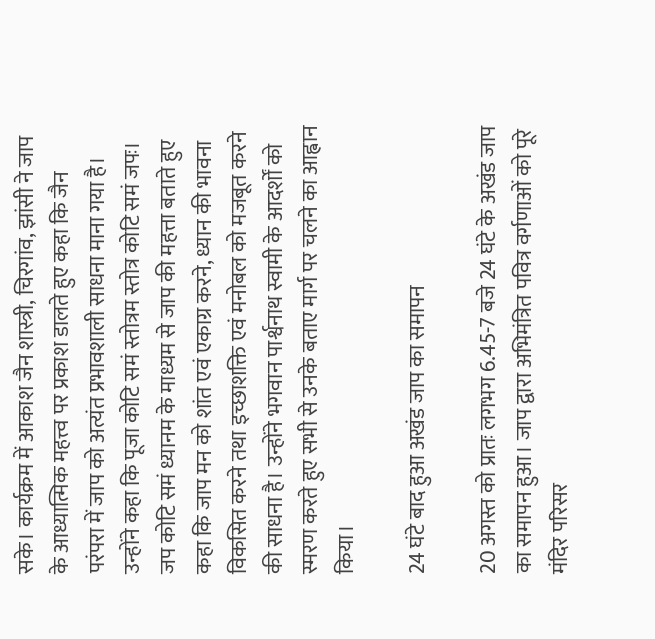सके। कार्यक्रम में आकाश जैन शास्त्री, चिरगांव, झांसी ने जाप के आध्यात्मिक महत्त्व पर प्रकाश डालते हुए कहा कि जैन परंपरा में जाप को अत्यंत प्रभावशाली साधना माना गया है। उन्होंने कहा कि पूजा कोटि समं स्तोत्रम स्तोत्र कोटि समं जपः। जप कोटि समं ध्यानम के माध्यम से जाप की महत्ता बताते हुए कहा कि जाप मन को शांत एवं एकाग्र करने, ध्यान की भावना विकसित करने तथा इच्छाशक्ति एवं मनोबल को मजबूत करने की साधना है। उन्होंने भगवान पार्श्वनाथ स्वामी के आदर्शों को स्मरण करते हुए सभी से उनके बताए मार्ग पर चलने का आह्वान किया।

24 घंटे बाद हुआ अखंड जाप का समापन

20 अगस्त को प्रातः लगभग 6.45-7 बजे 24 घंटे के अखंड जाप का समापन हुआ। जाप द्वारा अभिमंत्रित पवित्र वर्गणाओं को पूरे मंदिर परिसर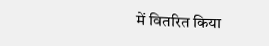में वितरित किया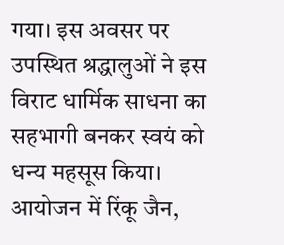गया। इस अवसर पर उपस्थित श्रद्धालुओं ने इस विराट धार्मिक साधना का सहभागी बनकर स्वयं को धन्य महसूस किया। आयोजन में रिंकू जैन,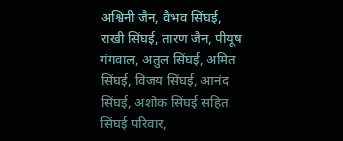अश्विनी जैन, वैभव सिंघई, राखी सिंघई, तारण जैन, पीयूष गंगवाल, अतुल सिंघई, अमित सिंघई, विजय सिंघई, आनंद सिंघई, अशोक सिंघई सहित सिंघई परिवार,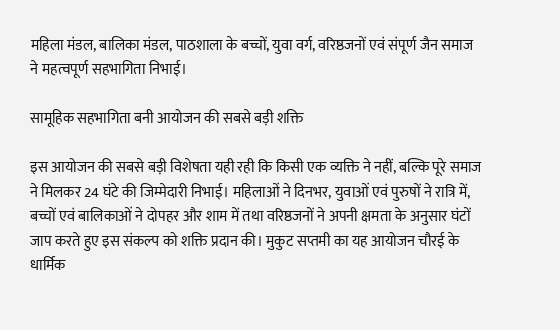महिला मंडल, बालिका मंडल, पाठशाला के बच्चों, युवा वर्ग, वरिष्ठजनों एवं संपूर्ण जैन समाज ने महत्वपूर्ण सहभागिता निभाई।

सामूहिक सहभागिता बनी आयोजन की सबसे बड़ी शक्ति

इस आयोजन की सबसे बड़ी विशेषता यही रही कि किसी एक व्यक्ति ने नहीं, बल्कि पूरे समाज ने मिलकर 24 घंटे की जिम्मेदारी निभाई। महिलाओं ने दिनभर, युवाओं एवं पुरुषों ने रात्रि में, बच्चों एवं बालिकाओं ने दोपहर और शाम में तथा वरिष्ठजनों ने अपनी क्षमता के अनुसार घंटों जाप करते हुए इस संकल्प को शक्ति प्रदान की। मुकुट सप्तमी का यह आयोजन चौरई के धार्मिक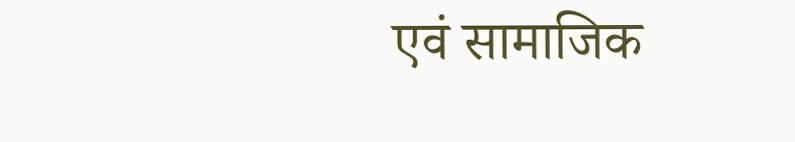एवं सामाजिक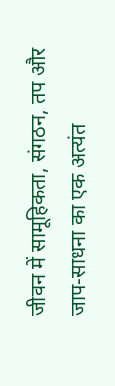जीवन में सामूहिकता, संगठन, तप और जाप-साधना का एक अत्यंत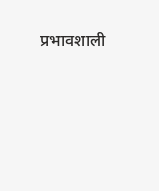प्रभावशाली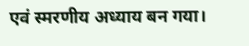एवं स्मरणीय अध्याय बन गया।